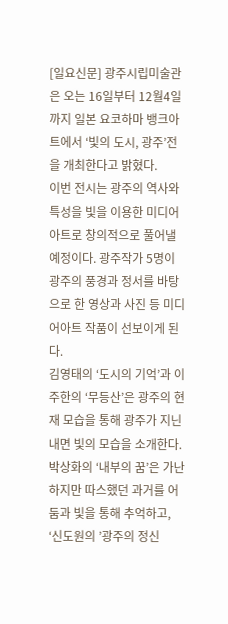[일요신문] 광주시립미술관은 오는 16일부터 12월4일까지 일본 요코하마 뱅크아트에서 ‘빛의 도시, 광주’전을 개최한다고 밝혔다.
이번 전시는 광주의 역사와 특성을 빛을 이용한 미디어아트로 창의적으로 풀어낼 예정이다. 광주작가 5명이 광주의 풍경과 정서를 바탕으로 한 영상과 사진 등 미디어아트 작품이 선보이게 된다.
김영태의 ‘도시의 기억’과 이주한의 ‘무등산’은 광주의 현재 모습을 통해 광주가 지닌 내면 빛의 모습을 소개한다.
박상화의 ‘내부의 꿈’은 가난하지만 따스했던 과거를 어둠과 빛을 통해 추억하고, ‘신도원의 ’광주의 정신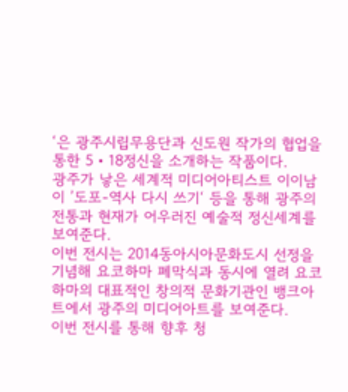‘은 광주시립무용단과 신도원 작가의 협업을 통한 5‧18정신을 소개하는 작품이다.
광주가 낳은 세계적 미디어아티스트 이이남이 ’도포-역사 다시 쓰기‘ 등을 통해 광주의 전통과 현재가 어우러진 예술적 정신세계를 보여준다.
이번 전시는 2014동아시아문화도시 선정을 기념해 요코하마 폐막식과 동시에 열려 요코하마의 대표적인 창의적 문화기관인 뱅크아트에서 광주의 미디어아트를 보여준다.
이번 전시를 통해 향후 청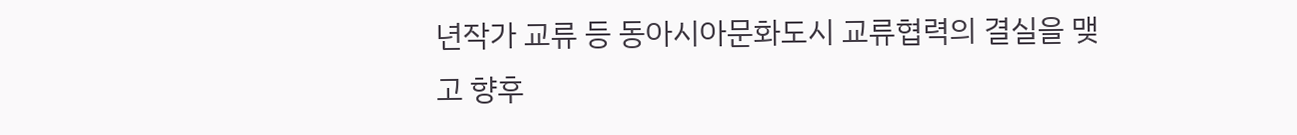년작가 교류 등 동아시아문화도시 교류협력의 결실을 맺고 향후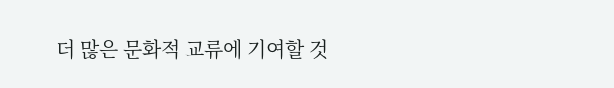더 많은 문화적 교류에 기여할 것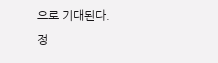으로 기대된다.
정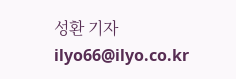성환 기자 ilyo66@ilyo.co.kr